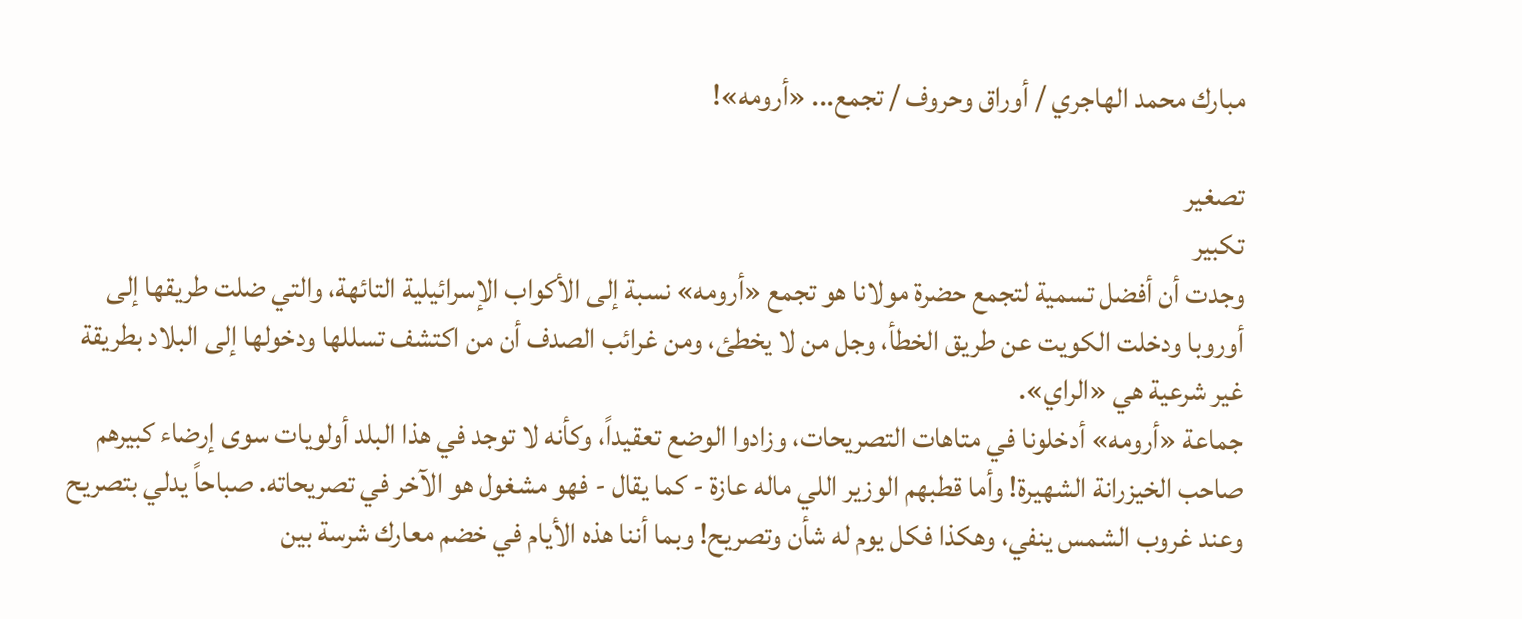مبارك محمد الهاجري / أوراق وحروف / تجمع... «أرومه»!

تصغير
تكبير
وجدت أن أفضل تسمية لتجمع حضرة مولانا هو تجمع «أرومه» نسبة إلى الأكواب الإسرائيلية التائهة، والتي ضلت طريقها إلى أوروبا ودخلت الكويت عن طريق الخطأ، وجل من لا يخطئ، ومن غرائب الصدف أن من اكتشف تسللها ودخولها إلى البلاد بطريقة غير شرعية هي «الراي».
جماعة «أرومه» أدخلونا في متاهات التصريحات، وزادوا الوضع تعقيداً، وكأنه لا توجد في هذا البلد أولويات سوى إرضاء كبيرهم صاحب الخيزرانة الشهيرة! وأما قطبهم الوزير اللي ماله عازة - كما يقال - فهو مشغول هو الآخر في تصريحاته. صباحاً يدلي بتصريح وعند غروب الشمس ينفي، وهكذا فكل يوم له شأن وتصريح! وبما أننا هذه الأيام في خضم معارك شرسة بين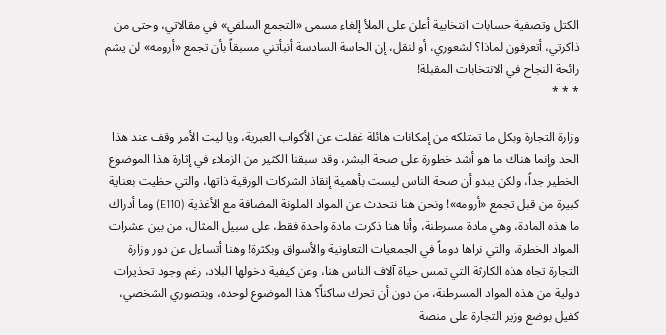الكتل وتصفية حسابات انتخابية أعلن على الملأ إلغاء مسمى «التجمع السلفي» في مقالاتي، وحتى من ذاكرتي، أتعرفون لماذا؟ لشعوري، أو لنقل، إن الحاسة السادسة أنبأتني مسبقاً بأن تجمع «أرومه» لن يشم رائحة النجاح في الانتخابات المقبلة!
* * *

وزارة التجارة وبكل ما تمتلكه من إمكانات هائلة غفلت عن الأكواب العبرية، ويا ليت الأمر وقف عند هذا الحد وإنما هناك ما هو أشد خطورة على صحة البشر، وقد سبقنا الكثير من الزملاء في إثارة هذا الموضوع الخطير جداً، ولكن يبدو أن صحة الناس ليست بأهمية إنقاذ الشركات الورقية ذاتها، والتي حظيت بعناية كبيرة من قبل تجمع «أرومه»! ونحن هنا نتحدث عن المواد الملونة المضافة مع الأغذية (E110) وما أدراك ما هذه المادة، وهي مادة مسرطنة، وأنا هنا ذكرت مادة واحدة فقط، على سبيل المثال، من بين عشرات المواد الخطرة، والتي نراها دوماً في الجمعيات التعاونية والأسواق وبكثرة! وهنا أتساءل عن دور وزارة التجارة تجاه هذه الكارثة التي تمس حياة آلاف الناس هنا، وعن كيفية دخولها البلاد، رغم وجود تحذيرات دولية من هذه المواد المسرطنة، من دون أن تحرك ساكناً؟ هذا الموضوع لوحده، وبتصوري الشخصي، كفيل بوضع وزير التجارة على منصة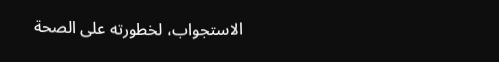الاستجواب، لخطورته على الصحة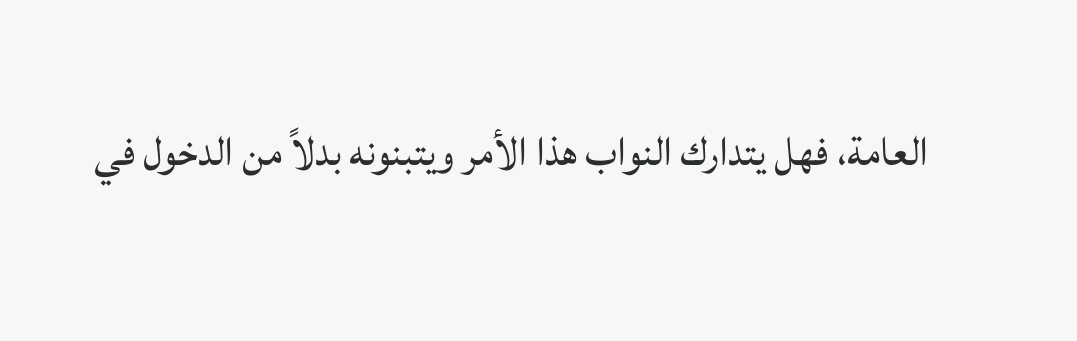العامة، فهل يتدارك النواب هذا الأمر ويتبنونه بدلاً من الدخول في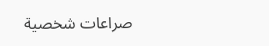صراعات شخصية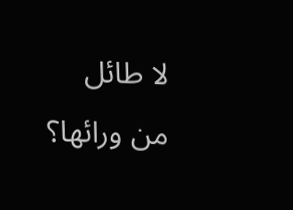لا طائل من ورائها؟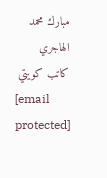مبارك محمد الهاجري
كاتب كويتي
[email protected]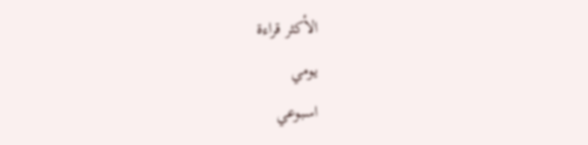الأكثر قراءة
يومي
اسبوعي